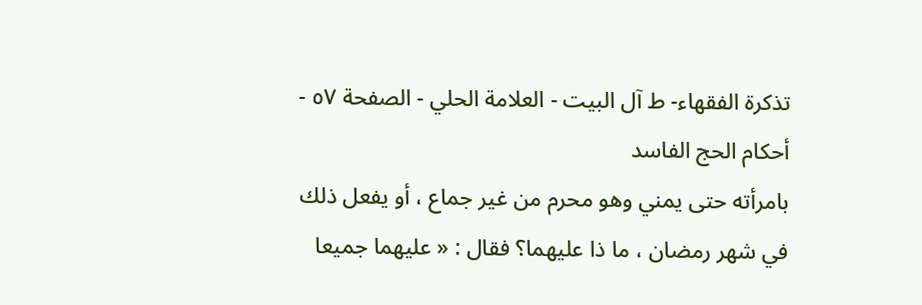تذكرة الفقهاء- ط آل البيت - العلامة الحلي - الصفحة ٥٧ - أحكام الحج الفاسد
بامرأته حتى يمني وهو محرم من غير جماع ، أو يفعل ذلك في شهر رمضان ، ما ذا عليهما؟ فقال : « عليهما جميعا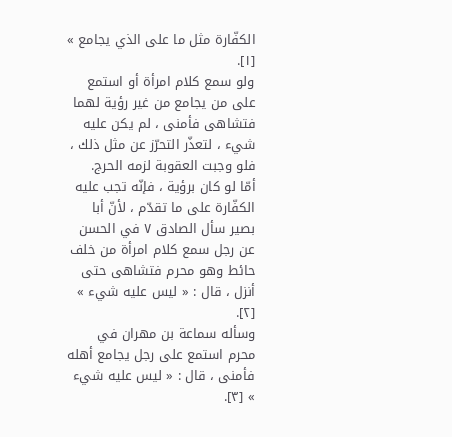الكفّارة مثل ما على الذي يجامع » [١].
ولو سمع كلام امرأة أو استمع على من يجامع من غير رؤية لهما فتشاهى فأمنى ، لم يكن عليه شيء ، لتعذّر التحرّز عن مثل ذلك ، فلو وجبت العقوبة لزمه الحرج.
أمّا لو كان برؤية ، فإنّه تجب عليه الكفّارة على ما تقدّم ، لأنّ أبا بصير سأل الصادق ٧ في الحسن عن رجل سمع كلام امرأة من خلف حائط وهو محرم فتشاهى حتى أنزل ، قال : « ليس عليه شيء » [٢].
وسأله سماعة بن مهران في محرم استمع على رجل يجامع أهله فأمنى ، قال : « ليس عليه شيء » [٣].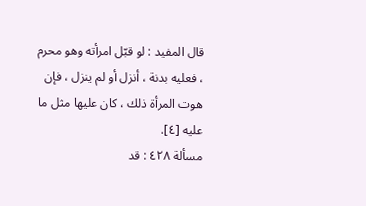قال المفيد : لو قبّل امرأته وهو محرم ، فعليه بدنة ، أنزل أو لم ينزل ، فإن هوت المرأة ذلك ، كان عليها مثل ما عليه [٤].
مسألة ٤٢٨ : قد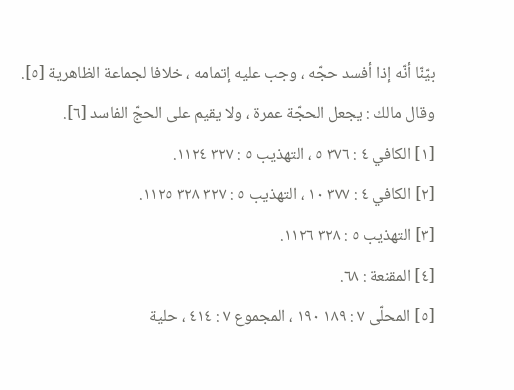بيّنّا أنّه إذا أفسد حجّه ، وجب عليه إتمامه ، خلافا لجماعة الظاهرية [٥].
وقال مالك : يجعل الحجّة عمرة ، ولا يقيم على الحجّ الفاسد [٦].
[١] الكافي ٤ : ٣٧٦ ٥ ، التهذيب ٥ : ٣٢٧ ١١٢٤.
[٢] الكافي ٤ : ٣٧٧ ١٠ ، التهذيب ٥ : ٣٢٧ ٣٢٨ ١١٢٥.
[٣] التهذيب ٥ : ٣٢٨ ١١٢٦.
[٤] المقنعة : ٦٨.
[٥] المحلّى ٧ : ١٨٩ ١٩٠ ، المجموع ٧ : ٤١٤ ، حلية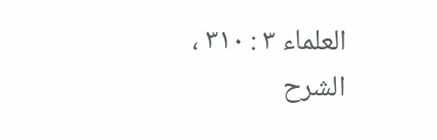العلماء ٣ : ٣١٠ ، الشرح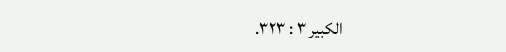الكبير ٣ : ٣٢٣.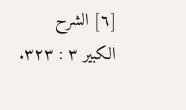[٦] الشرح الكبير ٣ : ٣٢٣.